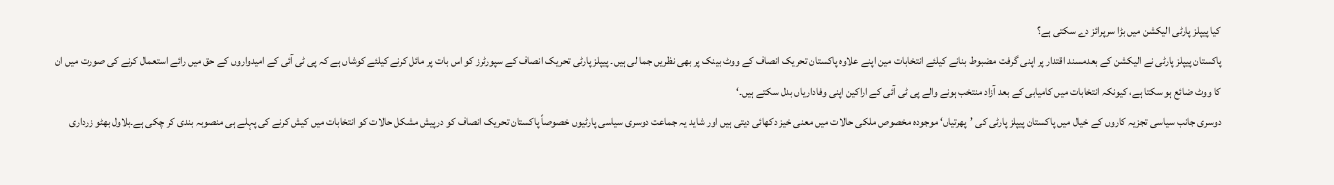کیا پیپلز پارٹی الیکشن میں بڑا سرپرائز دے سکتی ہے؟
پاکستان پیپلز پارٹی نے الیکشن کے بعدمسند اقتدار پر اپنی گرفت مضبوط بنانے کیلئے انتخابات مین اپنے علاوہ پاکستان تحریک انصاف کے ووٹ بینک پر بھی نظریں جما لی ہیں۔ پیپلز پارٹی تحریک انصاف کے سپورٹرز کو اس بات پر مائل کرنے کیلئے کوشاں ہے کہ پی ٹی آئی کے امیدواروں کے حق میں رائے استعمال کرنے کی صورت میں ان کا ووٹ ضائع ہو سکتا ہے، کیونکہ انتخابات میں کامیابی کے بعد آزاد منتخب ہونے والے پی ٹی آئی کے اراکین اپنی وفاداریاں بدل سکتے ہیں۔‘
دوسری جانب سیاسی تجزیہ کاروں کے خیال میں پاکستان پیپلز پارٹی کی ’پھرتیاں‘ موجودہ مخصوص ملکی حالات میں معنی خیز دکھائی دیتی ہیں اور شاید یہ جماعت دوسری سیاسی پارٹیوں خصوصاً پاکستان تحریک انصاف کو درپیش مشکل حالات کو انتخابات میں کیش کرنے کی پہلے ہی منصوبہ بندی کر چکی ہے۔بلاول بھٹو زرداری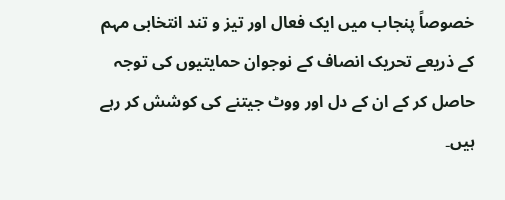خصوصاً پنجاب میں ایک فعال اور تیز و تند انتخابی مہم کے ذریعے تحریک انصاف کے نوجوان حمایتیوں کی توجہ حاصل کر کے ان کے دل اور ووٹ جیتنے کی کوشش کر رہے ہیں۔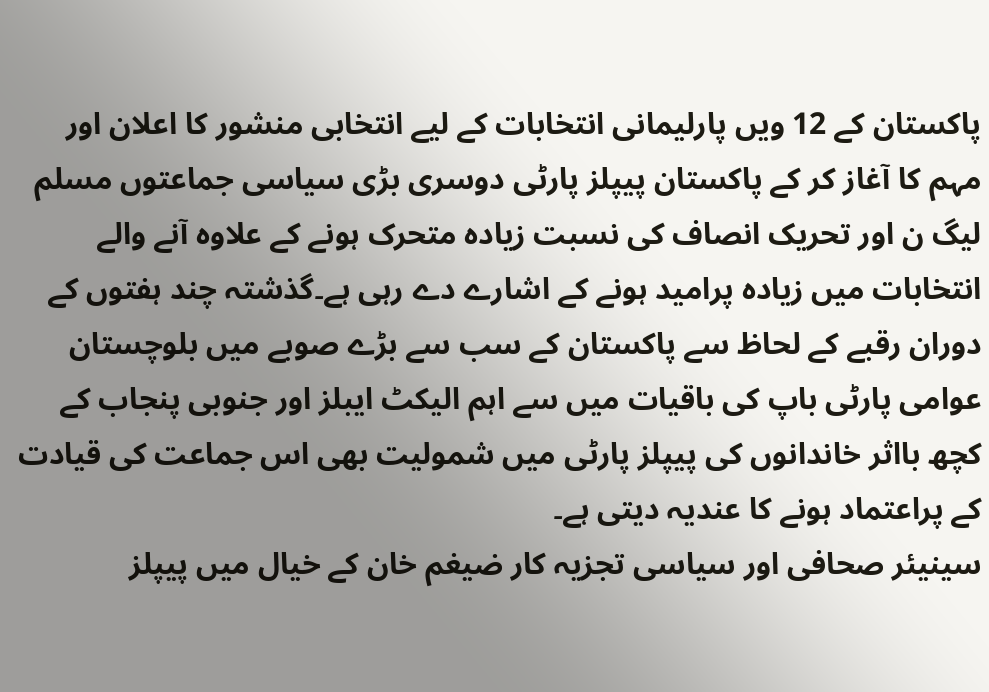پاکستان کے 12 ویں پارلیمانی انتخابات کے لیے انتخابی منشور کا اعلان اور مہم کا آغاز کر کے پاکستان پیپلز پارٹی دوسری بڑی سیاسی جماعتوں مسلم لیگ ن اور تحریک انصاف کی نسبت زیادہ متحرک ہونے کے علاوہ آنے والے انتخابات میں زیادہ پرامید ہونے کے اشارے دے رہی ہے۔گذشتہ چند ہفتوں کے دوران رقبے کے لحاظ سے پاکستان کے سب سے بڑے صوبے میں بلوچستان عوامی پارٹی باپ کی باقیات میں سے اہم الیکٹ ایبلز اور جنوبی پنجاب کے کچھ بااثر خاندانوں کی پیپلز پارٹی میں شمولیت بھی اس جماعت کی قیادت کے پراعتماد ہونے کا عندیہ دیتی ہے۔
سینیئر صحافی اور سیاسی تجزیہ کار ضیغم خان کے خیال میں پیپلز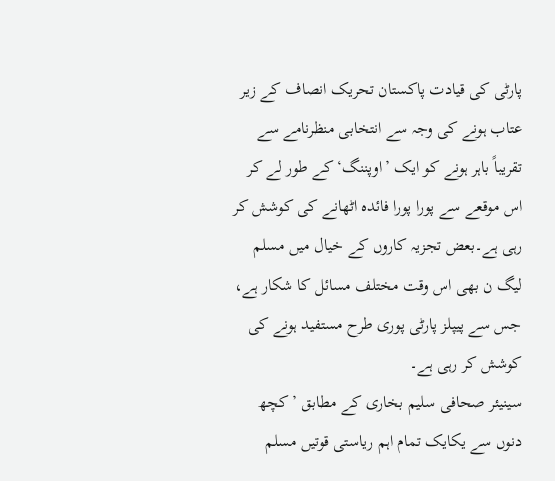پارٹی کی قیادت پاکستان تحریک انصاف کے زیر عتاب ہونے کی وجہ سے انتخابی منظرنامے سے تقریباً باہر ہونے کو ایک ’اوپننگ‘ کے طور لے کر اس موقعے سے پورا پورا فائدہ اٹھانے کی کوشش کر رہی ہے۔بعض تجزیہ کاروں کے خیال میں مسلم لیگ ن بھی اس وقت مختلف مسائل کا شکار ہے، جس سے پیپلز پارٹی پوری طرح مستفید ہونے کی کوشش کر رہی ہے۔
سینیئر صحافی سلیم بخاری کے مطابق ’کچھ دنوں سے یکایک تمام اہم ریاستی قوتیں مسلم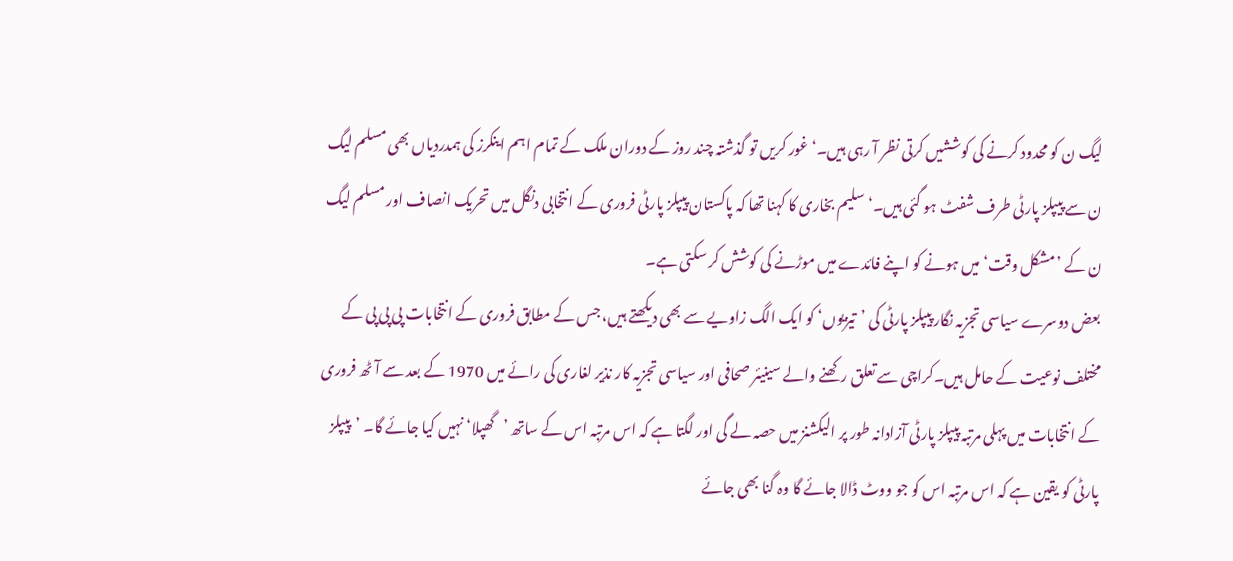لیگ ن کو محدود کرنے کی کوششیں کرتی نظر آ رہی ہیں۔‘غور کریں تو گذشتہ چند روز کے دوران ملک کے تمام اہم اینکرز کی ہمدردیاں بھی مسلم لیگ ن سے پیپلز پارٹی طرف شفٹ ہو گئی ہیں۔‘سلیم بخاری کا کہنا تھا کہ پاکستان پیپلز پارٹی فروری کے انتخابی دنگل میں تحریک انصاف اور مسلم لیگ ن کے ’مشکل وقت‘ میں ہونے کو اپنے فائدے میں موڑنے کی کوشش کر سکتی ہے۔
بعض دوسرے سیاسی تجزیہ نگار پیپلز پارٹی کی ’تیزیوں‘ کو ایک الگ زاویے سے بھی دیکھتے ہیں، جس کے مطابق فروری کے انتخابات پی پی پی کے مختلف نوعیت کے حامل ہیں۔کراچی سے تعلق رکھنے والے سینیئر صحافی اور سیاسی تجزیہ کار نذیر لغاری کی رائے میں 1970 کے بعد سے آٹھ فروری کے انتخابات میں پہلی مرتبہ پیپلز پارٹی آزادانہ طور پر الیکشنز میں حصہ لے گی اور لگتا ہے کہ اس مرتبہ اس کے ساتھ ’گھپلا‘ نہیں کیا جائے گا۔ ’پیپلز پارٹی کو یقین ہے کہ اس مرتبہ اس کو جو ووٹ ڈالا جائے گا وہ گنا بھی جائے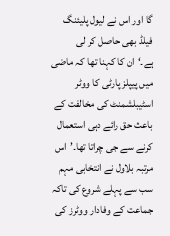گا اور اس نے لیول پلیئنگ فیلڈ بھی حاصل کر لی ہے۔‘ان کا کہنا تھا کہ ماضی میں پیپلز پارٹی کا ووٹر اسٹیبلشمنٹ کی مخالفت کے باعث حق رائے دہی استعمال کرنے سے جی چراتا تھا۔’اس مرتبہ بلاول نے انتخابی مہم سب سے پہلے شروع کی تاکہ جماعت کے وفادار ووٹرز کی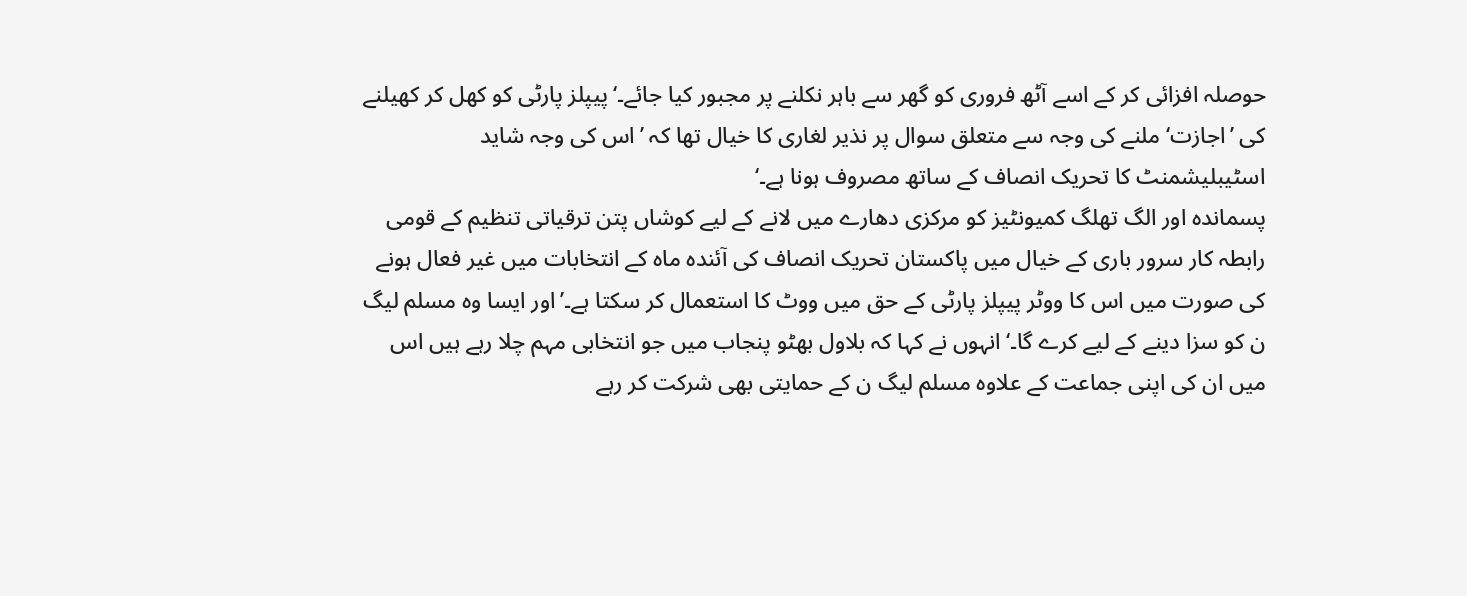حوصلہ افزائی کر کے اسے آٹھ فروری کو گھر سے باہر نکلنے پر مجبور کیا جائے۔‘پیپلز پارٹی کو کھل کر کھیلنے کی ’اجازت‘ ملنے کی وجہ سے متعلق سوال پر نذیر لغاری کا خیال تھا کہ ’اس کی وجہ شاید اسٹیبلیشمنٹ کا تحریک انصاف کے ساتھ مصروف ہونا ہے۔‘
پسماندہ اور الگ تھلگ کمیونٹیز کو مرکزی دھارے میں لانے کے لیے کوشاں پتن ترقیاتی تنظیم کے قومی رابطہ کار سرور باری کے خیال میں پاکستان تحریک انصاف کی آئندہ ماہ کے انتخابات میں غیر فعال ہونے کی صورت میں اس کا ووٹر پیپلز پارٹی کے حق میں ووٹ کا استعمال کر سکتا ہے۔’اور ایسا وہ مسلم لیگ ن کو سزا دینے کے لیے کرے گا۔‘انہوں نے کہا کہ بلاول بھٹو پنجاب میں جو انتخابی مہم چلا رہے ہیں اس میں ان کی اپنی جماعت کے علاوہ مسلم لیگ ن کے حمایتی بھی شرکت کر رہے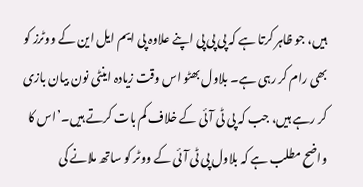ہیں، جو ظاہر کرتا ہے کہ پی پی پی اپنے علاوہ پی ایم ایل این کے ووٹرز کو بھی رام کر رہی ہے۔ بلاول بھٹو اس وقت زیادہ اینٹی نون بیان بازی کر رہے ہیں، جب کہ پی ٹی آئی کے خلاف کم بات کرتے ہیں۔’اس کا واضح مطلب ہے کہ بلاول پی ٹی آئی کے ووٹر کو ساتھ ملانے کی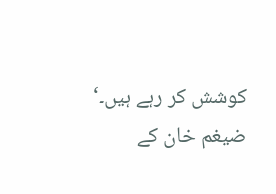کوشش کر رہے ہیں۔‘
ضیغم خان کے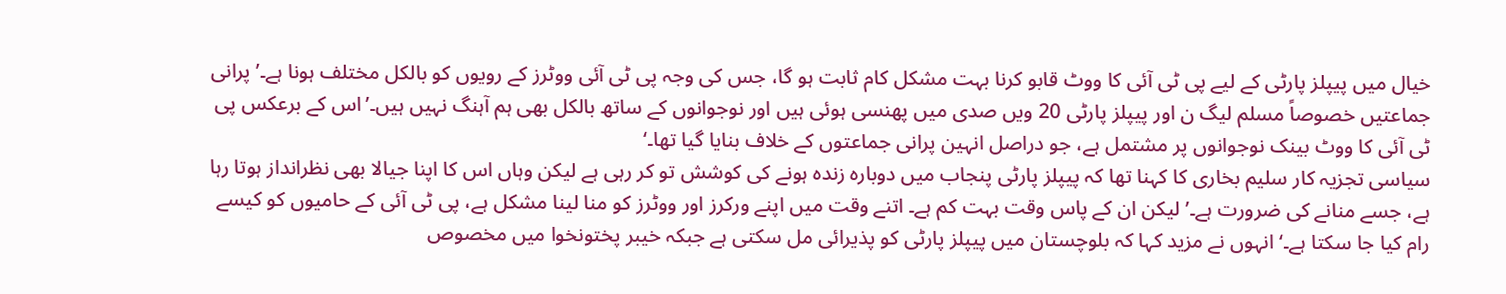خیال میں پیپلز پارٹی کے لیے پی ٹی آئی کا ووٹ قابو کرنا بہت مشکل کام ثابت ہو گا، جس کی وجہ پی ٹی آئی ووٹرز کے رویوں کو بالکل مختلف ہونا ہے۔’پرانی جماعتیں خصوصاً مسلم لیگ ن اور پیپلز پارٹی 20 ویں صدی میں پھنسی ہوئی ہیں اور نوجوانوں کے ساتھ بالکل بھی ہم آہنگ نہیں ہیں۔’اس کے برعکس پی ٹی آئی کا ووٹ بینک نوجوانوں پر مشتمل ہے، جو دراصل انہین پرانی جماعتوں کے خلاف بنایا گیا تھا۔‘
سیاسی تجزیہ کار سلیم بخاری کا کہنا تھا کہ پیپلز پارٹی پنجاب میں دوبارہ زندہ ہونے کی کوشش تو کر رہی ہے لیکن وہاں اس کا اپنا جیالا بھی نظرانداز ہوتا رہا ہے، جسے منانے کی ضرورت ہے۔’لیکن ان کے پاس وقت بہت کم ہے۔ اتنے وقت میں اپنے ورکرز اور ووٹرز کو منا لینا مشکل ہے، پی ٹی آئی کے حامیوں کو کیسے رام کیا جا سکتا ہے۔‘انہوں نے مزید کہا کہ بلوچستان میں پیپلز پارٹی کو پذیرائی مل سکتی ہے جبکہ خیبر پختونخوا میں مخصوص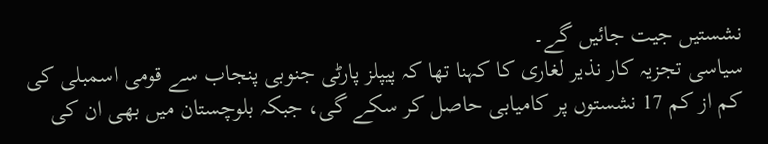نشستیں جیت جائیں گے۔
سیاسی تجزیہ کار نذیر لغاری کا کہنا تھا کہ پیپلز پارٹی جنوبی پنجاب سے قومی اسمبلی کی کم از کم 17 نشستوں پر کامیابی حاصل کر سکے گی، جبکہ بلوچستان میں بھی ان کی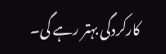کارکردگی بہتر رہے گی۔